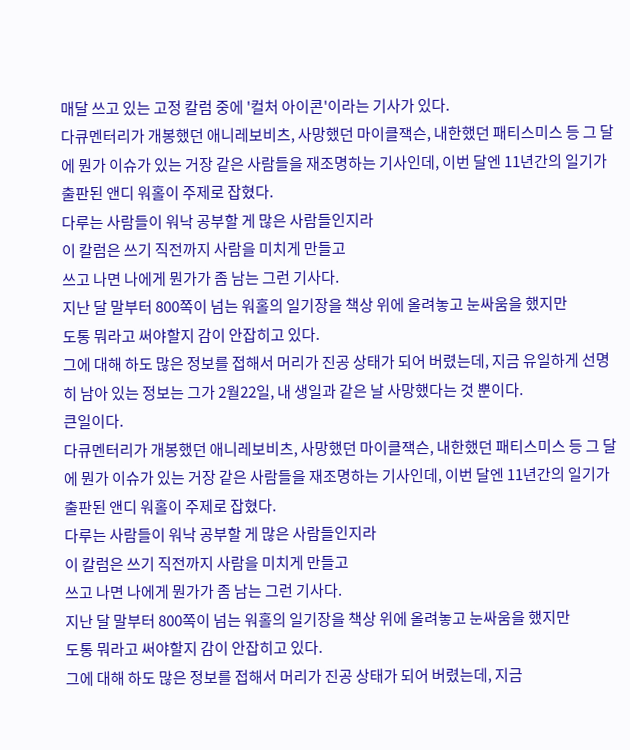매달 쓰고 있는 고정 칼럼 중에 '컬처 아이콘'이라는 기사가 있다.
다큐멘터리가 개봉했던 애니레보비츠, 사망했던 마이클잭슨, 내한했던 패티스미스 등 그 달에 뭔가 이슈가 있는 거장 같은 사람들을 재조명하는 기사인데, 이번 달엔 11년간의 일기가 출판된 앤디 워홀이 주제로 잡혔다.
다루는 사람들이 워낙 공부할 게 많은 사람들인지라
이 칼럼은 쓰기 직전까지 사람을 미치게 만들고
쓰고 나면 나에게 뭔가가 좀 남는 그런 기사다.
지난 달 말부터 800쪽이 넘는 워홀의 일기장을 책상 위에 올려놓고 눈싸움을 했지만
도통 뭐라고 써야할지 감이 안잡히고 있다.
그에 대해 하도 많은 정보를 접해서 머리가 진공 상태가 되어 버렸는데, 지금 유일하게 선명히 남아 있는 정보는 그가 2월22일, 내 생일과 같은 날 사망했다는 것 뿐이다.
큰일이다.
다큐멘터리가 개봉했던 애니레보비츠, 사망했던 마이클잭슨, 내한했던 패티스미스 등 그 달에 뭔가 이슈가 있는 거장 같은 사람들을 재조명하는 기사인데, 이번 달엔 11년간의 일기가 출판된 앤디 워홀이 주제로 잡혔다.
다루는 사람들이 워낙 공부할 게 많은 사람들인지라
이 칼럼은 쓰기 직전까지 사람을 미치게 만들고
쓰고 나면 나에게 뭔가가 좀 남는 그런 기사다.
지난 달 말부터 800쪽이 넘는 워홀의 일기장을 책상 위에 올려놓고 눈싸움을 했지만
도통 뭐라고 써야할지 감이 안잡히고 있다.
그에 대해 하도 많은 정보를 접해서 머리가 진공 상태가 되어 버렸는데, 지금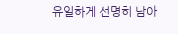유일하게 선명히 남아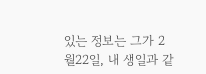있는 정보는 그가 2월22일, 내 생일과 같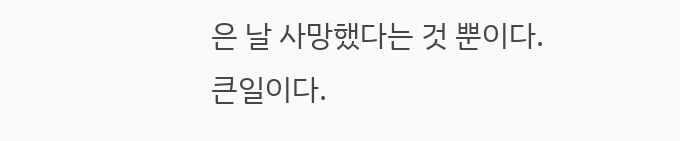은 날 사망했다는 것 뿐이다.
큰일이다.